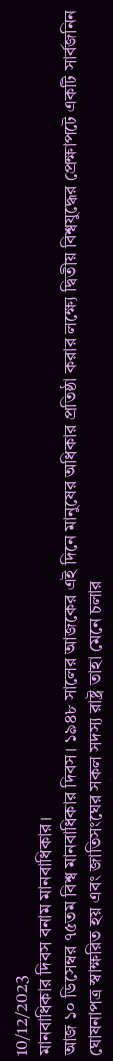10/12/2023
মানবাধিকার দিবস বনাম মানবাধিকার।
আজ ১০ ডিসেম্বর ৭৫তম বিশ্ব মানবাধিকার দিবস। ১৯৪৮ সালের আজকের এই দিনে মানুষের অধিকার প্রতিষ্ঠা করার লক্ষ্যে দ্বিতীয় বিশ্বযুদ্ধের প্রেক্ষাপটে একটি সার্বজনিন ঘোষনাপত্র স্বাক্ষরিত হয় এবং জাতিসংঘের সকল সদস্য রাষ্ট্র তাহা মেনে চলার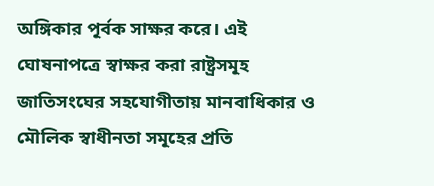অঙ্গিকার পূর্বক সাক্ষর করে। এই ঘোষনাপত্রে স্বাক্ষর করা রাষ্ট্রসমূহ জাতিসংঘের সহযোগীতায় মানবাধিকার ও মৌলিক স্বাধীনতা সমূহের প্রতি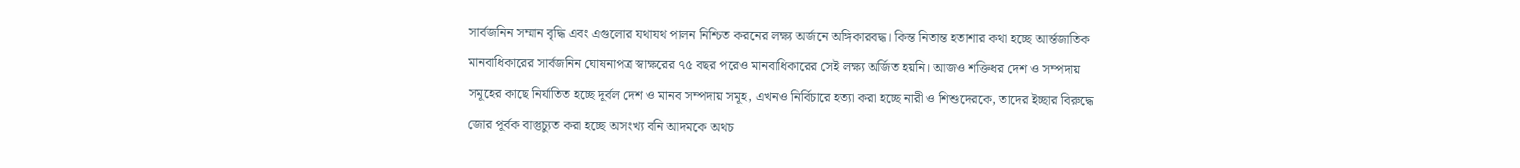সার্বজনিন সম্মান বৃদ্ধি এবং এগুলোর যথাযথ পালন নিশ্চিত করনের লক্ষ্য অর্জনে অঙ্গিকারবদ্ধ। কিন্ত নিতান্ত হতাশার কথা হচ্ছে আর্ন্তজাতিক মানবাধিকারের সার্বজনিন ঘোষনাপত্র স্বাক্ষরের ৭৫ বছর পরেও মানবাধিকারের সেই লক্ষ্য অর্জিত হয়নি। আজও শক্তিধর দেশ ও সম্পদায় সমূহের কাছে নির্যাতিত হচ্ছে দূর্বল দেশ ও মানব সম্পদায় সমূহ, এখনও নির্বিচারে হত্যা করা হচ্ছে নারী ও শিশুদেরকে, তাদের ইচ্ছার বিরুদ্ধে জোর পূর্বক বাস্তুচ্যুত করা হচ্ছে অসংখ্য বনি আদমকে অথচ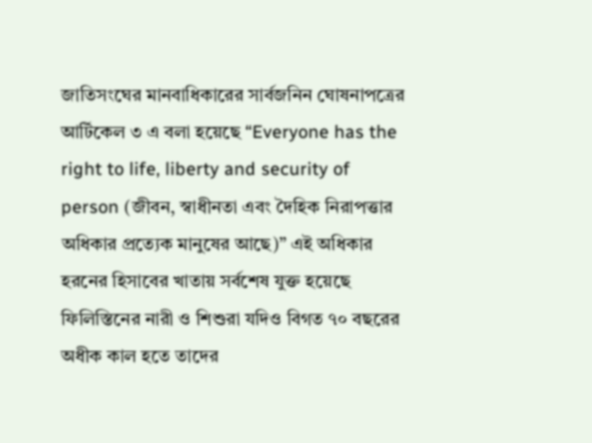জাতিসংঘের মানবাধিকারের সার্বজনিন ঘোষনাপত্রের আর্টিকেল ৩ এ বলা হয়েছে “Everyone has the right to life, liberty and security of person (জীবন, স্বাধীনতা এবং দৈহিক নিরাপত্তার অধিকার প্রত্যেক মানুষের আছে)” এই অধিকার হরনের হিসাবের খাতায় সর্বশেষ যুক্ত হয়েছে ফিলিস্তিনের নারী ও শিশুরা যদিও বিগত ৭০ বছরের অধীক কাল হতে তাদের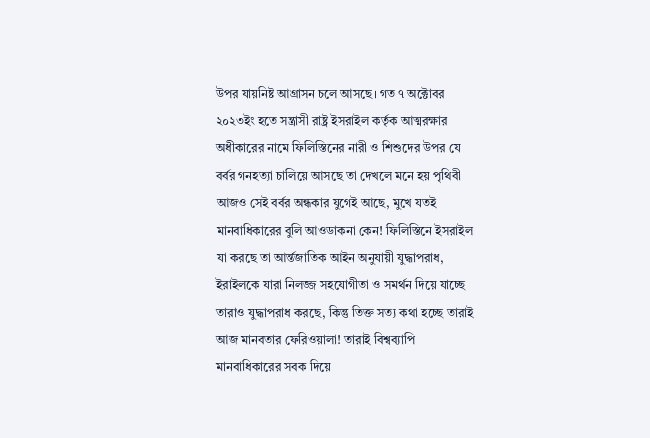উপর যায়নিষ্ট আগ্রাসন চলে আসছে। গত ৭ অক্টোবর ২০২৩ইং হতে সন্ত্রাসী রাষ্ট্র ইসরাইল কর্তৃক আত্মরক্ষার অধীকারের নামে ফিলিস্তিনের নারী ও শিশুদের উপর যে বর্বর গনহত্যা চালিয়ে আসছে তা দেখলে মনে হয় পৃথিবী আজও সেই বর্বর অন্ধকার যুগেই আছে, মুখে যতই মানবাধিকারের বুলি আওডাকনা কেন! ফিলিস্তিনে ইসরাইল যা করছে তা আর্ন্তজাতিক আইন অনুযায়ী যুদ্ধাপরাধ, ইরাইলকে যারা নিলজ্জ সহযোগীতা ও সমর্থন দিয়ে যাচ্ছে তারাও যুদ্ধাপরাধ করছে, কিন্তু তিক্ত সত্য কথা হচ্ছে তারাই আজ মানবতার ফেরিওয়ালা! তারাই বিশ্বব্যাপি মানবাধিকারের সবক দিয়ে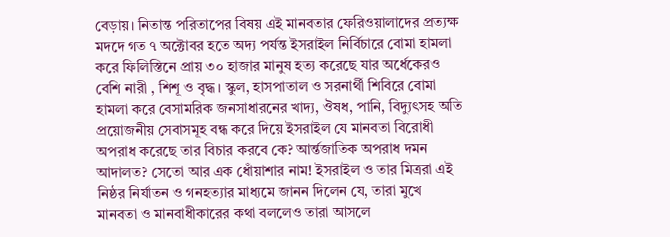বেড়ায়। নিতান্ত পরিতাপের বিষয় এই মানবতার ফেরিওয়ালাদের প্রত্যক্ষ মদদে গত ৭ অক্টোবর হতে অদ্য পর্যন্ত ইসরাইল নির্বিচারে বোমা হামলা করে ফিলিস্তিনে প্রায় ৩০ হাজার মানুষ হত্য করেছে যার অর্ধেকেরও বেশি নারী , শিশূ ও বৃদ্ধ। স্কুল, হাসপাতাল ও সরনার্থী শিবিরে বোমা হামলা করে বেসামরিক জনসাধারনের খাদ্য, ঔষধ, পানি, বিদ্যুৎসহ অতি প্রয়োজনীয় সেবাসমূহ বন্ধ করে দিয়ে ইসরাইল যে মানবতা বিরোধী অপরাধ করেছে তার বিচার করবে কে? আর্ন্তজাতিক অপরাধ দমন আদালত? সেতো আর এক ধোঁয়াশার নাম! ইসরাইল ও তার মিত্ররা এই নিষ্ঠর নির্যাতন ও গনহত্যার মাধ্যমে জানন দিলেন যে, তারা মুখে মানবতা ও মানবাধীকারের কথা বললেও তারা আসলে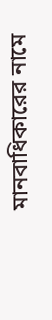মানবাধিকারের নামে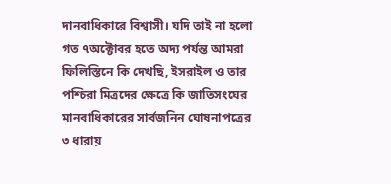দানবাধিকারে বিশ্বাসী। যদি তাই না হলো গত ৭অক্টোবর হতে অদ্য পর্যন্ত আমরা ফিলিস্তিনে কি দেখছি, ইসরাইল ও তার পশ্চিরা মিত্রদের ক্ষেত্রে কি জাতিসংঘের মানবাধিকারের সার্বজনিন ঘোষনাপত্রের ৩ ধারায়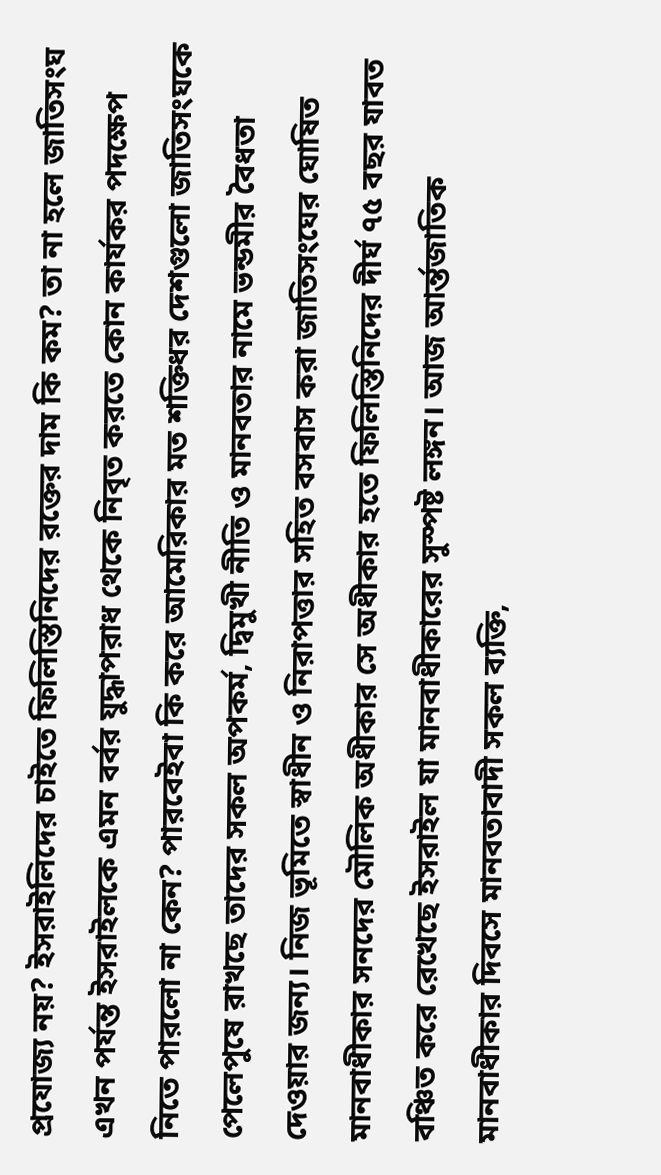প্রযোজ্য নয়? ইসরাইলিদের চাইতে ফিলিস্তিনিদের রক্তের দাম কি কম? তা না হলে জাতিসংঘ এখন পর্যন্ত ইসরাইলকে এমন বর্বর যুদ্ধাপরাধ থেকে নিবৃত করতে কোন কার্যকর পদক্ষেপ নিতে পারলো না কেন? পারবেইবা কি করে আমেরিকার মত শক্তিধর দেশগুলো জাতিসংঘকে পেলেপুষে রাখছে তাদের সকল অপকর্ম, দ্বিমুখী নীতি ও মানবতার নামে ভন্ডমীর বৈধতা দেওয়ার জন্য। নিজ ভূমিতে স্বাধীন ও নিরাপত্তার সহিত বসবাস করা জাতিসংঘের ঘোষিত মানবাধীকার সনদের মৌলিক অধীকার সে অধীকার হতে ফিলিস্তিনিদের দীর্ঘ ৭৫ বছর যাবত বঞ্চিত করে রেখেছে ইসরাইল যা মানবাধীকারের সুস্পষ্ট লঙ্গন। আজ আর্ন্তজাতিক মানবাধীকার দিবসে মানবতাবাদী সকল ব্যক্তি,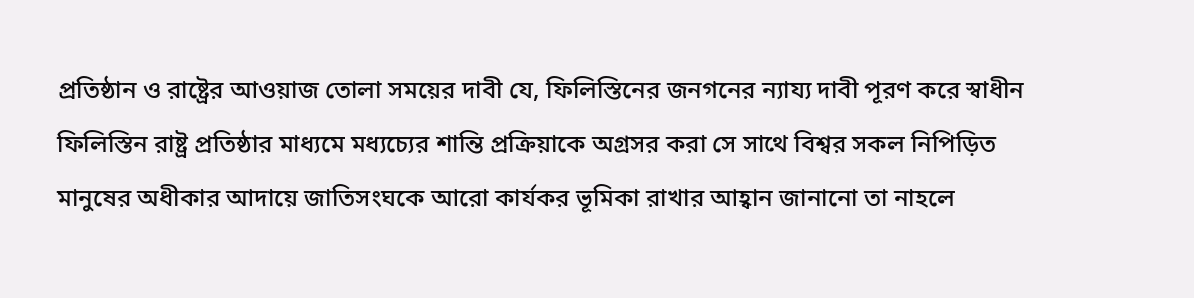প্রতিষ্ঠান ও রাষ্ট্রের আওয়াজ তোলা সময়ের দাবী যে, ফিলিস্তিনের জনগনের ন্যায্য দাবী পূরণ করে স্বাধীন ফিলিস্তিন রাষ্ট্র প্রতিষ্ঠার মাধ্যমে মধ্যচ্যের শান্তি প্রক্রিয়াকে অগ্রসর করা সে সাথে বিশ্বর সকল নিপিড়িত মানুষের অধীকার আদায়ে জাতিসংঘকে আরো কার্যকর ভূমিকা রাখার আহ্বান জানানো তা নাহলে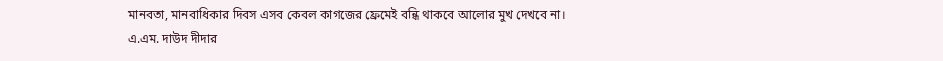মানবতা, মানবাধিকার দিবস এসব কেবল কাগজের ফ্রেমেই বন্ধি থাকবে আলোর মুখ দেখবে না।
এ.এম. দাউদ দীদার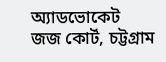অ্যাডভোকেট
জজ কোর্ট, চট্টগ্রাম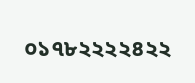০১৭৮২২২২৪২২